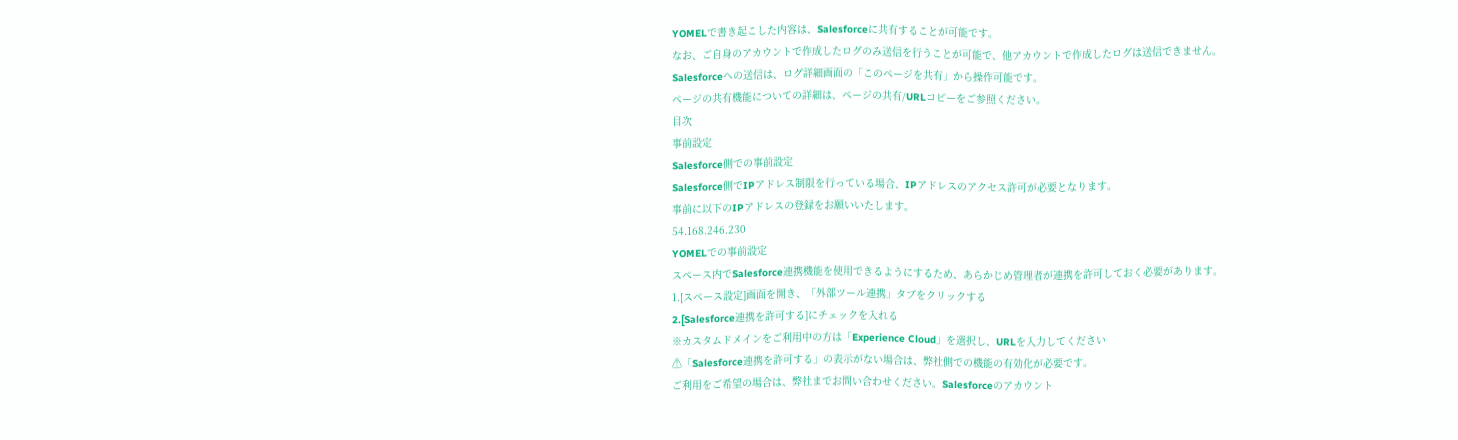YOMELで書き起こした内容は、Salesforceに共有することが可能です。
なお、ご自身のアカウントで作成したログのみ送信を行うことが可能で、他アカウントで作成したログは送信できません。
Salesforceへの送信は、ログ詳細画面の「このページを共有」から操作可能です。
ページの共有機能についての詳細は、ページの共有/URLコピーをご参照ください。
目次
事前設定
Salesforce側での事前設定
Salesforce側でIPアドレス制限を行っている場合、IPアドレスのアクセス許可が必要となります。
事前に以下のIPアドレスの登録をお願いいたします。
54.168.246.230
YOMELでの事前設定
スペース内でSalesforce連携機能を使用できるようにするため、あらかじめ管理者が連携を許可しておく必要があります。
1.[スペース設定]画面を開き、「外部ツール連携」タブをクリックする
2.[Salesforce連携を許可する]にチェックを入れる
※カスタムドメインをご利用中の方は「Experience Cloud」を選択し、URLを入力してください
⚠「Salesforce連携を許可する」の表示がない場合は、弊社側での機能の有効化が必要です。
ご利用をご希望の場合は、弊社までお問い合わせください。Salesforceのアカウント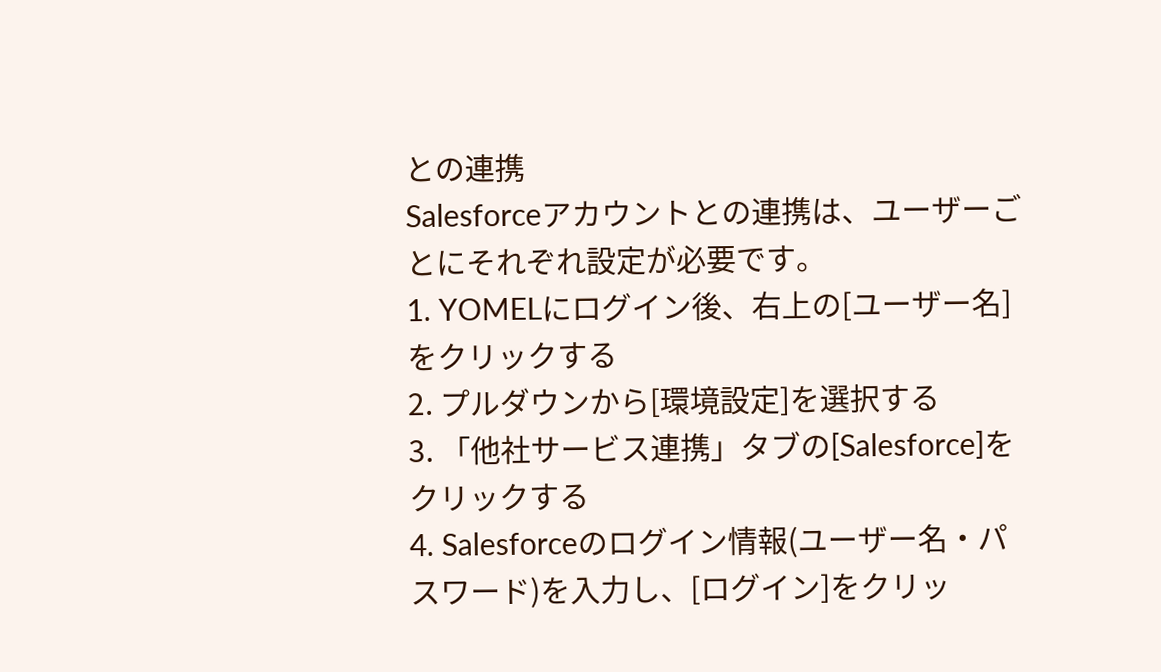との連携
Salesforceアカウントとの連携は、ユーザーごとにそれぞれ設定が必要です。
1. YOMELにログイン後、右上の[ユーザー名]をクリックする
2. プルダウンから[環境設定]を選択する
3. 「他社サービス連携」タブの[Salesforce]をクリックする
4. Salesforceのログイン情報(ユーザー名・パスワード)を入力し、[ログイン]をクリッ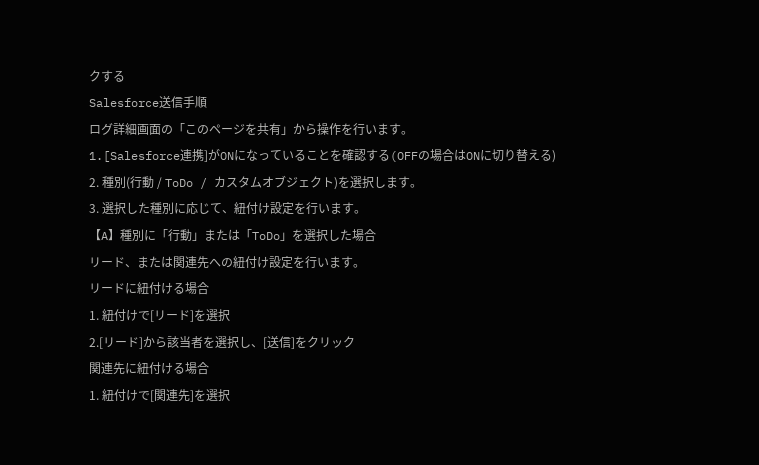クする
Salesforce送信手順
ログ詳細画面の「このページを共有」から操作を行います。
1.[Salesforce連携]がONになっていることを確認する(OFFの場合はONに切り替える)
2. 種別(行動 / ToDo / カスタムオブジェクト)を選択します。
3. 選択した種別に応じて、紐付け設定を行います。
【A】種別に「行動」または「ToDo」を選択した場合
リード、または関連先への紐付け設定を行います。
リードに紐付ける場合
1. 紐付けで[リード]を選択
2.[リード]から該当者を選択し、[送信]をクリック
関連先に紐付ける場合
1. 紐付けで[関連先]を選択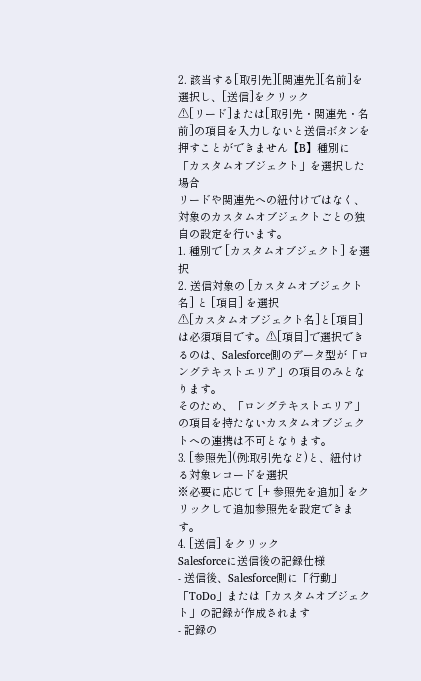2. 該当する[取引先][関連先][名前]を選択し、[送信]をクリック
⚠[リード]または[取引先・関連先・名前]の項目を入力しないと送信ボタンを押すことができません【B】種別に「カスタムオブジェクト」を選択した場合
リードや関連先への紐付けではなく、対象のカスタムオブジェクトごとの独自の設定を行います。
1. 種別で [カスタムオブジェクト] を選択
2. 送信対象の [カスタムオブジェクト名] と [項目] を選択
⚠[カスタムオブジェクト名]と[項目]は必須項目です。⚠[項目]で選択できるのは、Salesforce側のデータ型が「ロングテキストエリア」の項目のみとなります。
そのため、「ロングテキストエリア」の項目を持たないカスタムオブジェクトへの連携は不可となります。
3. [参照先](例:取引先など)と、紐付ける対象レコードを選択
※必要に応じて [+ 参照先を追加] をクリックして追加参照先を設定できます。
4. [送信] をクリック
Salesforceに送信後の記録仕様
- 送信後、Salesforce側に「行動」「ToDo」または「カスタムオブジェクト」の記録が作成されます
- 記録の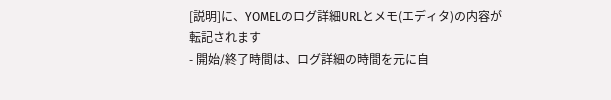[説明]に、YOMELのログ詳細URLとメモ(エディタ)の内容が転記されます
- 開始/終了時間は、ログ詳細の時間を元に自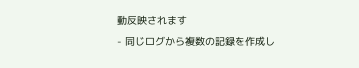動反映されます
- 同じログから複数の記録を作成し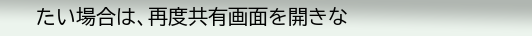たい場合は、再度共有画面を開きな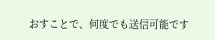おすことで、何度でも送信可能です